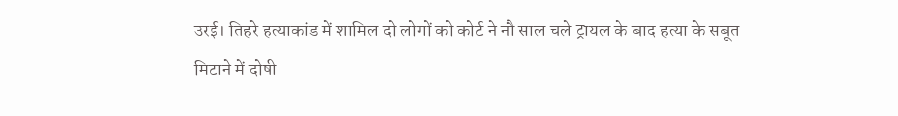उरई। तिहरे हत्याकांड में शामिल दो लोगों को कोर्ट ने नौ साल चले ट्रायल के बाद हत्या के सबूत मिटाने में दोषी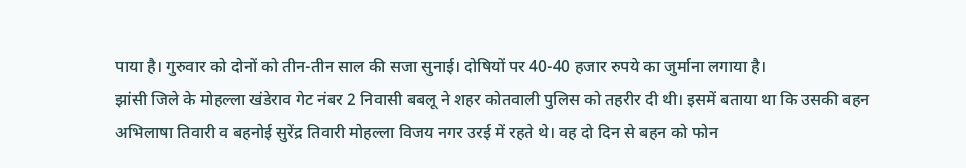पाया है। गुरुवार को दोनों को तीन-तीन साल की सजा सुनाई। दोषियों पर 40-40 हजार रुपये का जुर्माना लगाया है।
झांसी जिले के मोहल्ला खंडेराव गेट नंबर 2 निवासी बबलू ने शहर कोतवाली पुलिस को तहरीर दी थी। इसमें बताया था कि उसकी बहन अभिलाषा तिवारी व बहनोई सुरेंद्र तिवारी मोहल्ला विजय नगर उरई में रहते थे। वह दो दिन से बहन को फोन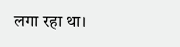लगा रहा था।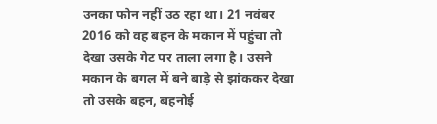उनका फोन नहीं उठ रहा था। 21 नवंबर 2016 को वह बहन के मकान में पहुंचा तो देखा उसके गेट पर ताला लगा है। उसने मकान के बगल में बने बाड़े से झांककर देखा तो उसके बहन, बहनोई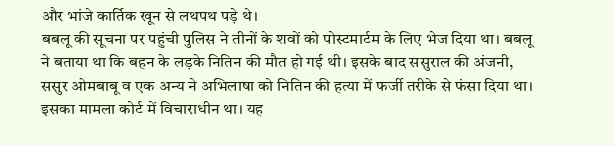और भांजे कार्तिक खून से लथपथ पड़े थे।
बबलू की सूचना पर पहुंची पुलिस ने तीनों के शवों को पोस्टमार्टम के लिए भेज दिया था। बबलू ने बताया था कि बहन के लड़के नितिन की मौत हो गई थी। इसके बाद ससुराल की अंजनी, ससुर ओमबाबू व एक अन्य ने अभिलाषा को नितिन की हत्या में फर्जी तरीके से फंसा दिया था। इसका मामला कोर्ट में विचाराधीन था। यह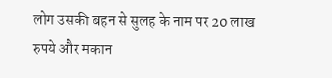लोग उसकी बहन से सुलह के नाम पर 20 लाख रुपये और मकान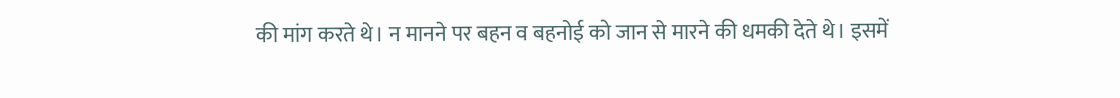की मांग करते थे। न मानने पर बहन व बहनोई को जान से मारने की धमकी देते थे। इसमें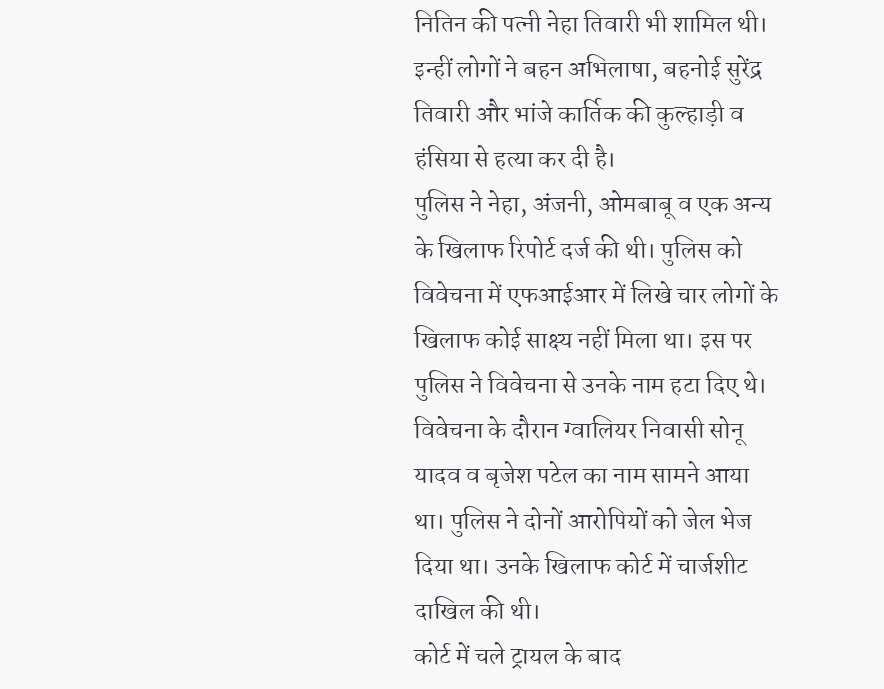नितिन की पत्नी नेहा तिवारी भी शामिल थी। इन्हीं लोगों ने बहन अभिलाषा, बहनोई सुरेंद्र तिवारी और भांजे कार्तिक की कुल्हाड़ी व हंसिया से हत्या कर दी है।
पुलिस ने नेहा, अंजनी, ओमबाबू व एक अन्य के खिलाफ रिपोर्ट दर्ज की थी। पुलिस को विवेचना में एफआईआर में लिखे चार लोगों के खिलाफ कोई साक्ष्य नहीं मिला था। इस पर पुलिस ने विवेचना से उनके नाम हटा दिए थे। विवेचना के दौरान ग्वालियर निवासी सोनू यादव व बृजेश पटेल का नाम सामने आया था। पुलिस ने दोनों आरोपियों को जेल भेज दिया था। उनके खिलाफ कोर्ट में चार्जशीट दाखिल की थी।
कोर्ट में चले ट्रायल के बाद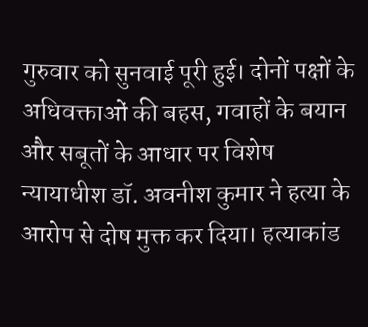गुरुवार को सुनवाई पूरी हुई। दोनों पक्षों के अधिवक्ताओं की बहस, गवाहों के बयान और सबूतों के आधार पर विशेष न्यायाधीश डॉ. अवनीश कुमार ने हत्या के आरोप से दोष मुक्त कर दिया। हत्याकांड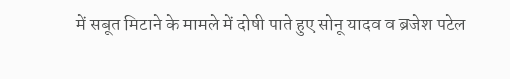में सबूत मिटाने के मामले में दोषी पाते हुए सोनू यादव व ब्रजेश पटेल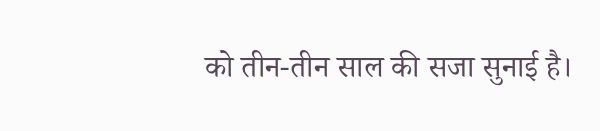को तीन-तीन साल की सजा सुनाई है।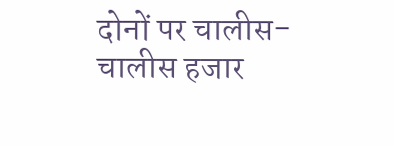दोनों पर चालीस-चालीस हजार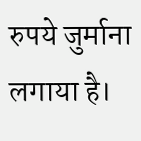रुपये जुर्माना लगाया है।